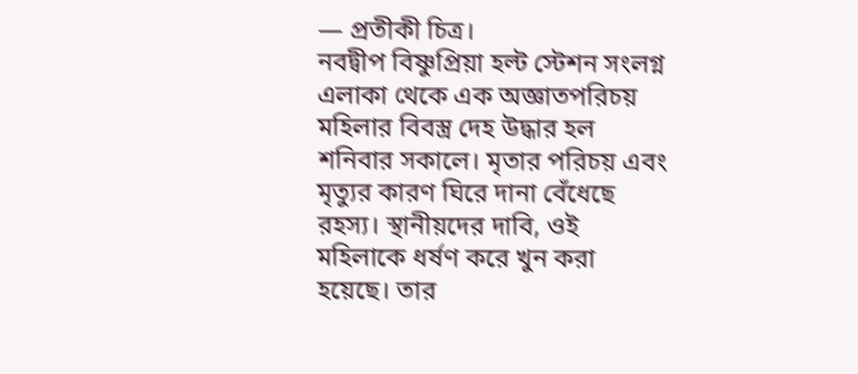— প্রতীকী চিত্র।
নবদ্বীপ বিষ্ণুপ্রিয়া হল্ট স্টেশন সংলগ্ন এলাকা থেকে এক অজ্ঞাতপরিচয় মহিলার বিবস্ত্র দেহ উদ্ধার হল শনিবার সকালে। মৃতার পরিচয় এবং মৃত্যুর কারণ ঘিরে দানা বেঁধেছে রহস্য। স্থানীয়দের দাবি, ওই মহিলাকে ধর্ষণ করে খুন করা হয়েছে। তার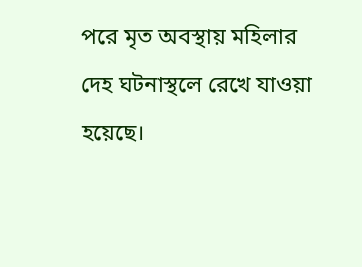পরে মৃত অবস্থায় মহিলার দেহ ঘটনাস্থলে রেখে যাওয়া হয়েছে।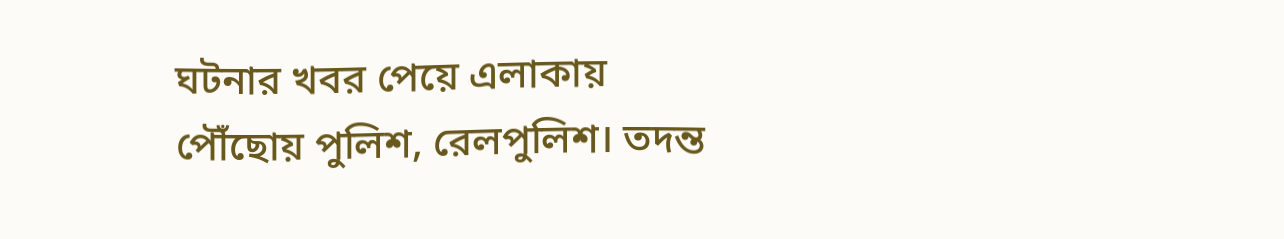ঘটনার খবর পেয়ে এলাকায় পৌঁছোয় পুলিশ, রেলপুলিশ। তদন্ত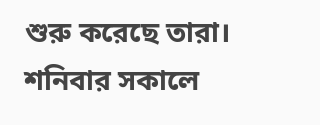শুরু করেছে তারা।
শনিবার সকালে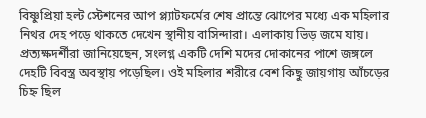বিষ্ণুপ্রিয়া হল্ট স্টেশনের আপ প্ল্যাটফর্মের শেষ প্রান্তে ঝোপের মধ্যে এক মহিলার নিথর দেহ পড়ে থাকতে দেখেন স্থানীয় বাসিন্দারা। এলাকায় ভিড় জমে যায়। প্রত্যক্ষদর্শীরা জানিয়েছেন, সংলগ্ন একটি দেশি মদের দোকানের পাশে জঙ্গলে দেহটি বিবস্ত্র অবস্থায় পড়েছিল। ওই মহিলার শরীরে বেশ কিছু জায়গায় আঁচড়ের চিহ্ন ছিল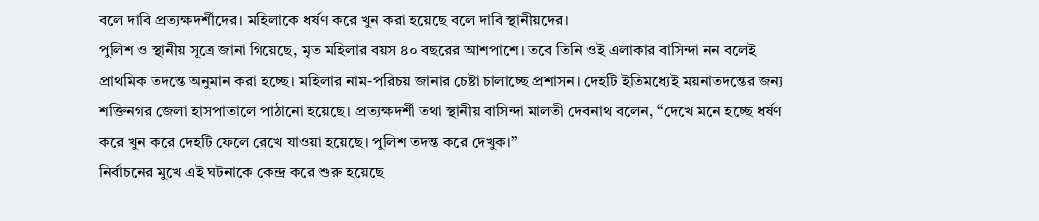বলে দাবি প্রত্যক্ষদর্শীদের। মহিলাকে ধর্ষণ করে খুন করা হয়েছে বলে দাবি স্থানীয়দের।
পুলিশ ও স্থানীয় সূত্রে জানা গিয়েছে, মৃত মহিলার বয়স ৪০ বছরের আশপাশে। তবে তিনি ওই এলাকার বাসিন্দা নন বলেই প্রাথমিক তদন্তে অনুমান করা হচ্ছে। মহিলার নাম-পরিচয় জানার চেষ্টা চালাচ্ছে প্রশাসন। দেহটি ইতিমধ্যেই ময়নাতদন্তের জন্য শক্তিনগর জেলা হাসপাতালে পাঠানো হয়েছে। প্রত্যক্ষদর্শী তথা স্থানীয় বাসিন্দা মালতী দেবনাথ বলেন, ‘‘দেখে মনে হচ্ছে ধর্ষণ করে খুন করে দেহটি ফেলে রেখে যাওয়া হয়েছে। পুলিশ তদন্ত করে দেখুক।’’
নির্বাচনের মুখে এই ঘটনাকে কেন্দ্র করে শুরু হয়েছে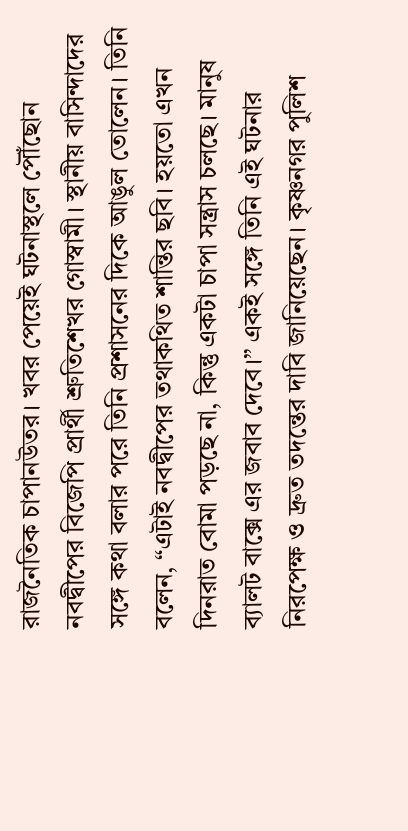রাজনৈতিক চাপানউতর। খবর পেয়েই ঘটনাস্থলে পৌঁছোন নবদ্বীপের বিজেপি প্রার্থী শ্রুতিশেখর গোস্বামী। স্থানীয় বাসিন্দাদের সঙ্গে কথা বলার পরে তিনি প্রশাসনের দিকে আঙুল তোলেন। তিনি বলেন, “এটাই নবদ্বীপের তথাকথিত শান্তির ছবি। হয়তো এখন দিনরাত বোমা পড়ছে না, কিন্তু একটা চাপা সন্ত্রাস চলছে। মানুষ ব্যালট বাক্সে এর জবাব দেবে।” একই সঙ্গে তিনি এই ঘটনার নিরপেক্ষ ও দ্রুত তদন্তের দাবি জানিয়েছেন। কৃষ্ণনগর পুলিশ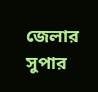জেলার সুপার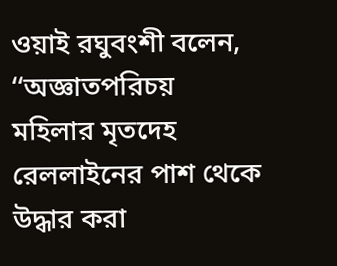ওয়াই রঘুবংশী বলেন, ‘‘অজ্ঞাতপরিচয় মহিলার মৃতদেহ রেললাইনের পাশ থেকে উদ্ধার করা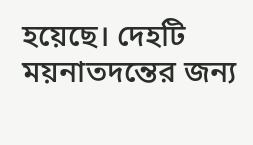হয়েছে। দেহটি ময়নাতদন্তের জন্য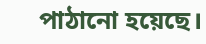পাঠানো হয়েছে।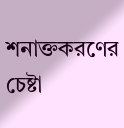শনাক্তকরণের চেষ্টা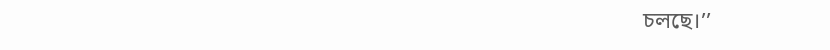চলছে।’’